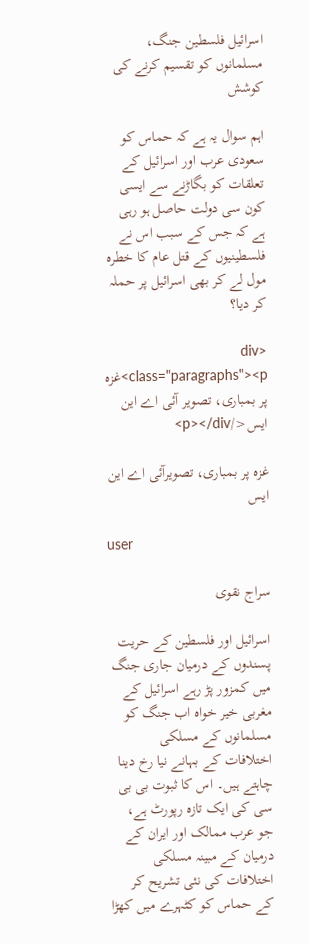اسرائیل فلسطین جنگ، مسلمانوں کو تقسیم کرنے کی کوشش

اہم سوال یہ ہے کہ حماس کو سعودی عرب اور اسرائیل کے تعلقات کو بگاڑنے سے ایسی کون سی دولت حاصل ہو رہی ہے کہ جس کے سبب اس نے فلسطینیوں کے قتل عام کا خطرہ مول لے کر بھی اسرائیل پر حملہ کر دیا؟

<div class="paragraphs"><p>غزہ پر بمباری، تصویر آئی اے این ایس</p></div>

غزہ پر بمباری، تصویرآئی اے این ایس

user

سراج نقوی

اسرائیل اور فلسطین کے حریت پسندوں کے درمیان جاری جنگ میں کمزور پڑ رہے اسرائیل کے مغربی خیر خواہ اب جنگ کو مسلمانوں کے مسلکی اختلافات کے بہانے نیا رخ دینا چاہتے ہیں۔ اس کا ثبوت بی بی سی کی ایک تازہ رپورٹ ہے، جو عرب ممالک اور ایران کے درمیان کے مبینہ مسلکی اختلافات کی نئی تشریح کر کے حماس کو کٹہرے میں کھڑا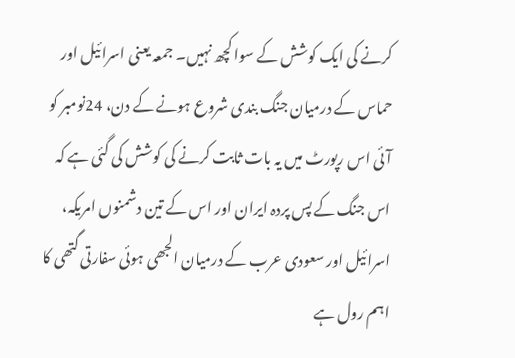کرنے کی ایک کوشش کے سوا کچھ نہیں۔ جمعہ یعنی اسرائیل اور حماس کے درمیان جنگ بندی شروع ہونے کے دن، 24نومبر کو آئی اس رپورٹ میں یہ بات ثابت کرنے کی کوشش کی گئی ہے کہ اس جنگ کے پس پردہ ایران اور اس کے تین دشمنوں امریکہ، اسرائیل اور سعودی عرب کے درمیان الجھی ہوئی سفارتی گتھی کا اہم رول ہے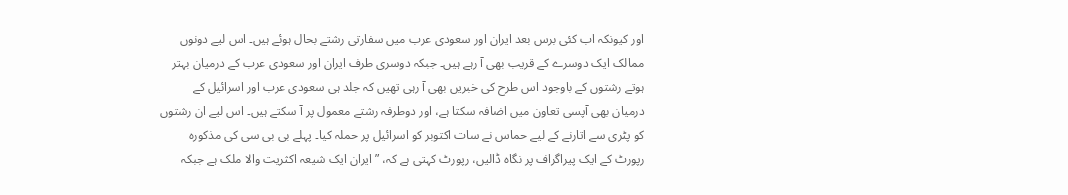اور کیونکہ اب کئی برس بعد ایران اور سعودی عرب میں سفارتی رشتے بحال ہوئے ہیں۔ اس لیے دونوں ممالک ایک دوسرے کے قریب بھی آ رہے ہیں۔ جبکہ دوسری طرف ایران اور سعودی عرب کے درمیان بہتر ہوتے رشتوں کے باوجود اس طرح کی خبریں بھی آ رہی تھیں کہ جلد ہی سعودی عرب اور اسرائیل کے درمیان بھی آپسی تعاون میں اضافہ سکتا ہے، اور دوطرفہ رشتے معمول پر آ سکتے ہیں۔ اس لیے ان رشتوں کو پٹری سے اتارنے کے لیے حماس نے سات اکتوبر کو اسرائیل پر حملہ کیا۔ پہلے بی بی سی کی مذکورہ رپورٹ کے ایک پیراگراف پر نگاہ ڈالیں، رپورٹ کہتی ہے کہ، ”ایران ایک شیعہ اکثریت والا ملک ہے جبکہ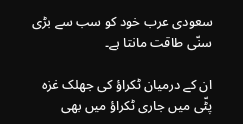سعودی عرب خود کو سب سے بڑی سنّی طاقت مانتا ہے۔

ان کے درمیان ٹکراؤ کی جھلک غزہ پٹّی میں جاری ٹکراؤ میں بھی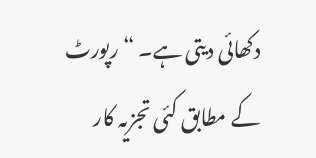دکھائی دیتی ہے۔ “رپورٹ کے مطابق کئی تجزیہ کار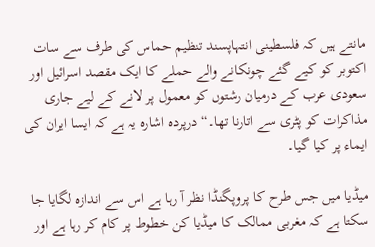مانتے ہیں کہ فلسطینی انتہاپسند تنظیم حماس کی طرف سے سات اکتوبر کو کیے گئے چونکانے والے حملے کا ایک مقصد اسرائیل اور سعودی عرب کے درمیان رشتوں کو معمول پر لانے کے لیے جاری مذاکرات کو پٹری سے اتارنا تھا۔“ درپردہ اشارہ یہ ہے کہ ایسا ایران کی ایماء پر کیا گیا۔

میڈیا میں جس طرح کا پروپگنڈا نظر آ رہا ہے اس سے اندازہ لگایا جا سکتا ہے کہ مغربی ممالک کا میڈیا کن خطوط پر کام کر رہا ہے اور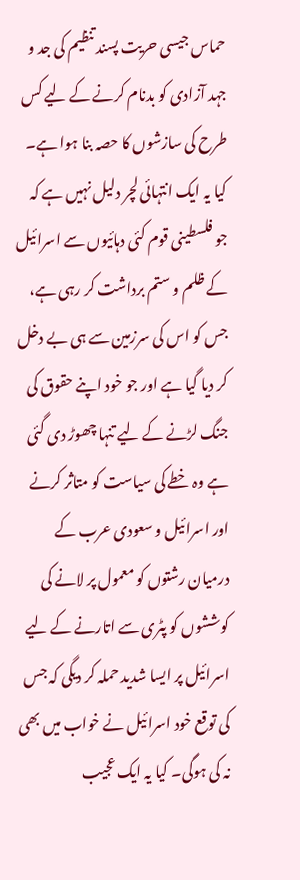حماس جیسی حریت پسند تنظیم کی جد و جہد آزادی کو بدنام کرنے کے لیے کس طرح کی سازشوں کا حصہ بنا ہوا ہے۔ کیا یہ ایک انتہائی لچر دلیل نہیں ہے کہ جو فلسطینی قوم کئی دہائیوں سے اسرائیل کے ظلم و ستم برداشت کر رہی ہے، جس کو اس کی سرزمین سے ہی بے دخل کر دیا گیا ہے اور جو خود اپنے حقوق کی جنگ لڑنے کے لیے تنہا چھوڑ دی گئی ہے وہ خطے کی سیاست کو متاثر کرنے اور اسرائیل و سعودی عرب کے درمیان رشتوں کو معمول پر لانے کی کوششوں کو پٹری سے اتارنے کے لیے اسرائیل پر ایسا شدید حملہ کر دیگی کہ جس کی توقع خود اسرائیل نے خواب میں بھی نہ کی ہوگی۔ کیا یہ ایک عجیب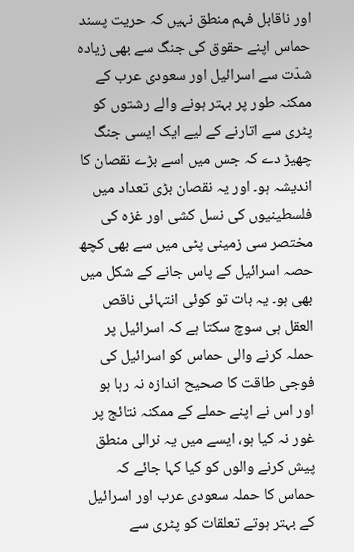اور ناقابل فہم منطق نہیں کہ حریت پسند حماس اپنے حقوق کی جنگ سے بھی زیادہ شدّت سے اسرائیل اور سعودی عرب کے ممکنہ طور پر بہتر ہونے والے رشتوں کو پٹری سے اتارنے کے لیے ایک ایسی جنگ چھیڑ دے کہ جس میں اسے بڑے نقصان کا اندیشہ ہو۔ اور یہ نقصان بڑی تعداد میں فلسطینیوں کی نسل کشی اور غزہ کی مختصر سی زمینی پٹی میں سے بھی کچھ حصہ اسرائیل کے پاس جانے کے شکل میں بھی ہو۔ یہ بات تو کوئی انتہائی ناقص العقل ہی سوچ سکتا ہے کہ اسرائیل پر حملہ کرنے والی حماس کو اسرائیل کی فوجی طاقت کا صحیح اندازہ نہ رہا ہو اور اس نے اپنے حملے کے ممکنہ نتائج پر غور نہ کیا ہو، ایسے میں یہ نرالی منطق پیش کرنے والوں کو کیا کہا جائے کہ حماس کا حملہ سعودی عرب اور اسرائیل کے بہتر ہوتے تعلقات کو پٹری سے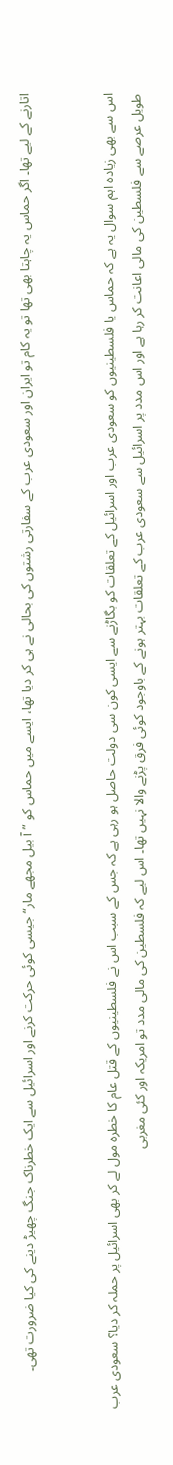اتارنے کے لیے تھا۔ اگر حماس یہ چاہتا بھی تھا تو یہ کام تو ایران اور سعودی عرب کے سفارتی رشتوں کی بحالی نے ہی کر دیا تھا، ایسے میں حماس کو ”آ بیل مجھے مار“ جیسی کوئی حرکت کرنے اور اسرائیل سے ایک خطرناک جنگ چھیڑ دینے کی کیا ضرورت تھی۔


اس سے بھی زیادہ اہم سوال یہ ہے کہ حماس یا فلسطینیوں کو سعودی عرب اور اسرائیل کے تعلقات کو بگاڑنے سے ایسی کون سی دولت حاصل ہو رہی ہے کہ جس کے سبب اس نے فلسطینیوں کے قتل عام کا خطرہ مول لے کر بھی اسرائیل پر حملہ کر دیا؟ سعودی عرب طویل عرصے سے فلسطین کی مالی اعانت کر رہا ہے اور اس مدد پر اسرائیل سے سعودی عرب کے تعلقات بہتر ہونے کے باوجود کوئی فرق پڑنے والا نہیں تھا۔ اس لیے کہ فلسطین کی مالی مدد تو امریکہ اور کئی مغربی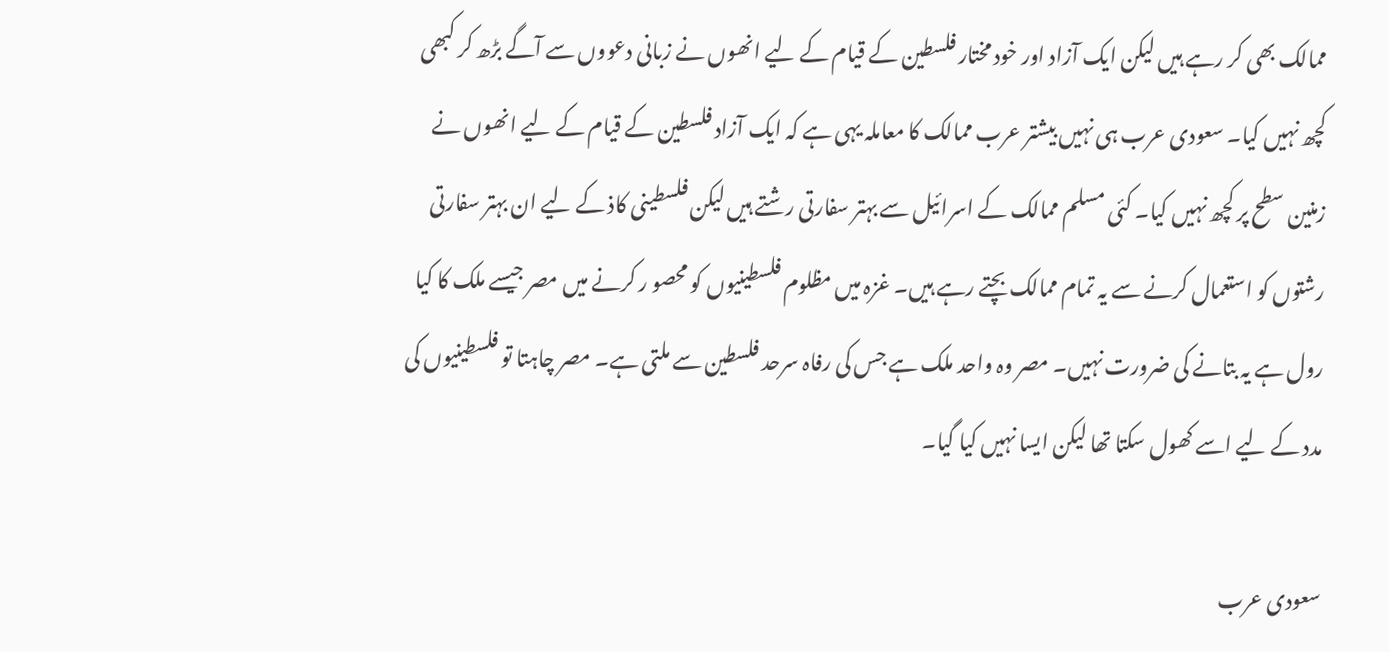ممالک بھی کر رہے ہیں لیکن ایک آزاد اور خود مختار فلسطین کے قیام کے لیے انھوں نے زبانی دعووں سے آگے بڑھ کر کبھی کچھ نہیں کیا۔ سعودی عرب ہی نہیں بیشتر عرب ممالک کا معاملہ یہی ہے کہ ایک آزاد فلسطین کے قیام کے لیے انھوں نے زمنین سطح پر کچھ نہیں کیا۔ کئی مسلم ممالک کے اسرائیل سے بہتر سفارتی رشتے ہیں لیکن فلسطینی کاذ کے لیے ان بہتر سفارتی رشتوں کو استعمال کرنے سے یہ تمام ممالک بچتے رہے ہیں۔ غزہ میں مظلوم فلسطینیوں کو محصو ر کرنے میں مصر جیسے ملک کا کیا رول ہے یہ بتانے کی ضرورت نہیں۔ مصر وہ واحد ملک ہے جس کی رفاہ سرحد فلسطین سے ملتی ہے۔ مصر چاہتا تو فلسطینیوں کی مدد کے لیے اسے کھول سکتا تھا لیکن ایسا نہیں کیا گیا۔

سعودی عرب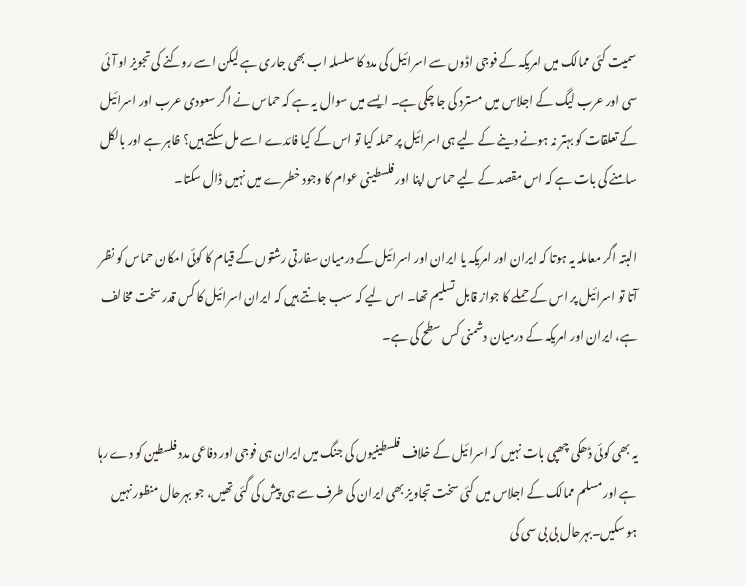سمیت کئی ممالک میں امریکہ کے فوجی اڈوں سے اسرائیل کی مدد کا سلسلہ اب بھی جاری ہے لیکن اسے روکنے کی تجویز او آئی سی اور عرب لیگ کے اجلاس میں مسترد کی جا چکی ہے۔ ایسے میں سوال یہ ہے کہ حماس نے اگر سعودی عرب اور اسرائیل کے تعلقات کو بہتر نہ ہونے دینے کے لیے ہی اسرائیل پر حملہ کیا تو اس کے کیا فائدے اسے مل سکتے ہیں؟ ظاہر ہے اور بالکل سامنے کی بات ہے کہ اس مقصد کے لیے حماس اپنا اور فلسطینی عوام کا وجود خطرے میں نہیں ڈال سکتا۔

البتہ اگر معاملہ یہ ہوتا کہ ایران اور امریکہ یا ایران اور اسرائیل کے درمیان سفارتی رشتوں کے قیام کا کوئی امکان حماس کو نظر آتا تو اسرائیل پر اس کے حملے کا جواز قابل تسلیم تھا۔ اس لیے کہ سب جانتے ہیں کہ ایران اسرائیل کا کس قدر سخت مخالف ہے، ایران اور امریکہ کے درمیان دشمنی کس سطح کی ہے۔


یہ بھی کوئی ڈھکی چھپی بات نہیں کہ اسرائیل کے خلاف فلسطینیوں کی جنگ میں ایران ہی فوجی اور دفاعی مدد فلسطین کو دے رہا ہے اور مسلم ممالک کے اجلاس میں کئی سخت تجاویز بھی ایران کی طرف سے ہی پیش کی گئی تھیں، جو بہرحال منظور نہیں ہو سکیں۔بہرحال بی بی سی کی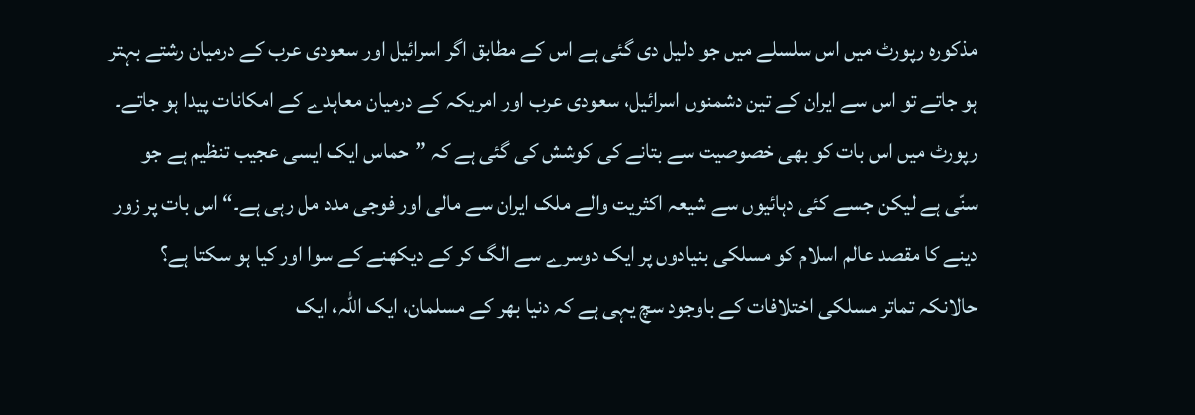مذکورہ رپورٹ میں اس سلسلے میں جو دلیل دی گئی ہے اس کے مطابق اگر اسرائیل اور سعودی عرب کے درمیان رشتے بہتر ہو جاتے تو اس سے ایران کے تین دشمنوں اسرائیل، سعودی عرب اور امریکہ کے درمیان معاہدے کے امکانات پیدا ہو جاتے۔ رپورٹ میں اس بات کو بھی خصوصیت سے بتانے کی کوشش کی گئی ہے کہ ”حماس ایک ایسی عجیب تنظیم ہے جو سنّی ہے لیکن جسے کئی دہائیوں سے شیعہ اکثریت والے ملک ایران سے مالی اور فوجی مدد مل رہی ہے۔“ اس بات پر زور دینے کا مقصد عالم اسلام کو مسلکی بنیادوں پر ایک دوسرے سے الگ کر کے دیکھنے کے سوا اور کیا ہو سکتا ہے؟ حالانکہ تماتر مسلکی اختلافات کے باوجود سچ یہی ہے کہ دنیا بھر کے مسلمان، ایک اللہ، ایک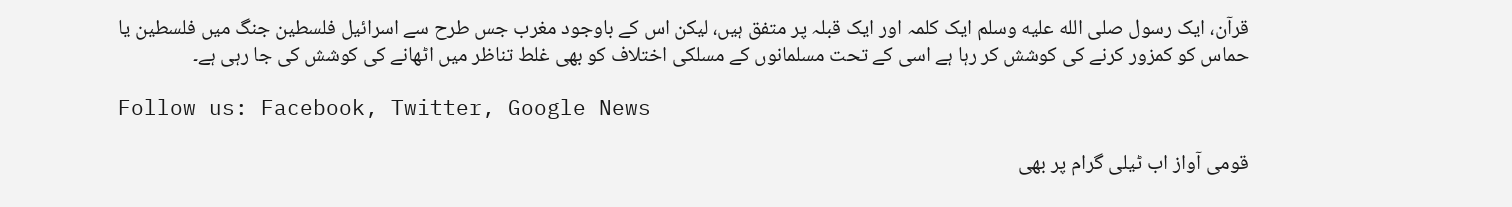قرآن، ایک رسول صلى الله عليه وسلم ایک کلمہ اور ایک قبلہ پر متفق ہیں، لیکن اس کے باوجود مغرب جس طرح سے اسرائیل فلسطین جنگ میں فلسطین یا حماس کو کمزور کرنے کی کوشش کر رہا ہے اسی کے تحت مسلمانوں کے مسلکی اختلاف کو بھی غلط تناظر میں اٹھانے کی کوشش کی جا رہی ہے۔

Follow us: Facebook, Twitter, Google News

قومی آواز اب ٹیلی گرام پر بھی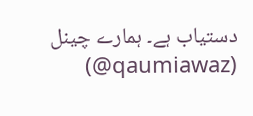دستیاب ہے۔ ہمارے چینل (qaumiawaz@)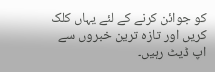کو جوائن کرنے کے لئے یہاں کلک کریں اور تازہ ترین خبروں سے اپ ڈیٹ رہیں۔